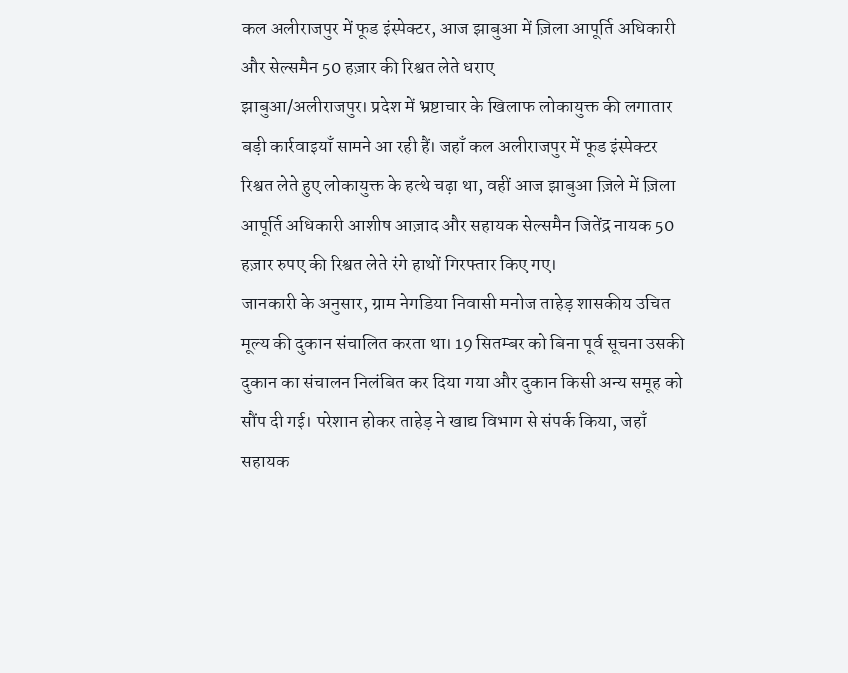कल अलीराजपुर में फूड इंस्पेक्टर, आज झाबुआ में ज़िला आपूर्ति अधिकारी और सेल्समैन 50 हज़ार की रिश्वत लेते धराए
झाबुआ/अलीराजपुर। प्रदेश में भ्रष्टाचार के खिलाफ लोकायुक्त की लगातार बड़ी कार्रवाइयाँ सामने आ रही हैं। जहाँ कल अलीराजपुर में फूड इंस्पेक्टर रिश्वत लेते हुए लोकायुक्त के हत्थे चढ़ा था, वहीं आज झाबुआ ज़िले में ज़िला आपूर्ति अधिकारी आशीष आज़ाद और सहायक सेल्समैन जितेंद्र नायक 50 हज़ार रुपए की रिश्वत लेते रंगे हाथों गिरफ्तार किए गए।
जानकारी के अनुसार, ग्राम नेगडिया निवासी मनोज ताहेड़ शासकीय उचित मूल्य की दुकान संचालित करता था। 19 सितम्बर को बिना पूर्व सूचना उसकी दुकान का संचालन निलंबित कर दिया गया और दुकान किसी अन्य समूह को सौंप दी गई। परेशान होकर ताहेड़ ने खाद्य विभाग से संपर्क किया, जहाँ सहायक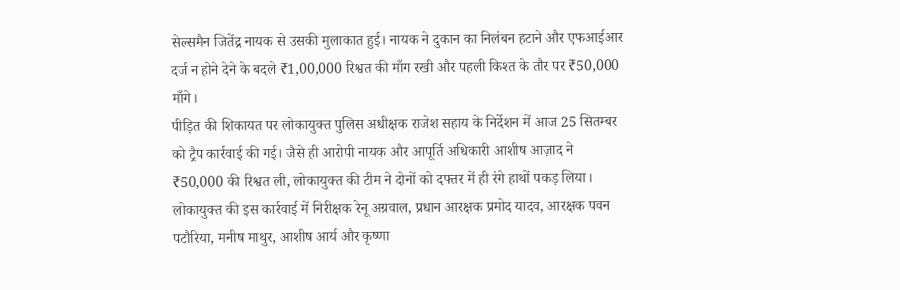सेल्समैन जितेंद्र नायक से उसकी मुलाकात हुई। नायक ने दुकान का निलंबन हटाने और एफआईआर दर्ज न होने देने के बदले ₹1,00,000 रिश्वत की माँग रखी और पहली किश्त के तौर पर ₹50,000 माँगे।
पीड़ित की शिकायत पर लोकायुक्त पुलिस अधीक्षक राजेश सहाय के निर्देशन में आज 25 सितम्बर को ट्रैप कार्रवाई की गई। जैसे ही आरोपी नायक और आपूर्ति अधिकारी आशीष आज़ाद ने ₹50,000 की रिश्वत ली, लोकायुक्त की टीम ने दोनों को दफ्तर में ही रंगे हाथों पकड़ लिया।
लोकायुक्त की इस कार्रवाई में निरीक्षक रेनू अग्रवाल, प्रधान आरक्षक प्रमोद यादव, आरक्षक पवन पटौरिया, मनीष माथुर, आशीष आर्य और कृष्णा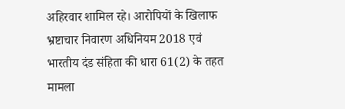अहिरवार शामिल रहे। आरोपियों के खिलाफ भ्रष्टाचार निवारण अधिनियम 2018 एवं भारतीय दंड संहिता की धारा 61(2) के तहत मामला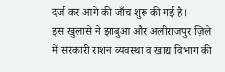दर्ज कर आगे की जाँच शुरू की गई है।
इस खुलासे ने झाबुआ और अलीराजपुर ज़िले में सरकारी राशन व्यवस्था व खाद्य विभाग की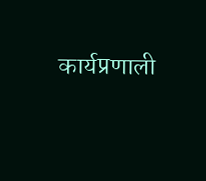कार्यप्रणाली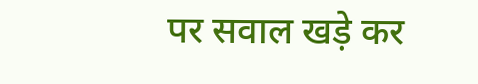पर सवाल खड़े कर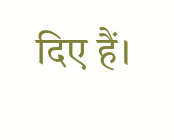दिए हैं।